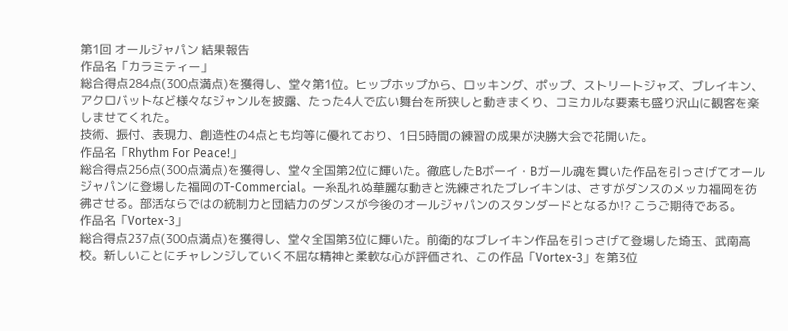第1回 オールジャパン 結果報告
作品名「カラミティー」
総合得点284点(300点満点)を獲得し、堂々第1位。ヒップホップから、ロッキング、ポップ、ストリートジャズ、ブレイキン、アクロバットなど様々なジャンルを披露、たった4人で広い舞台を所狭しと動きまくり、コミカルな要素も盛り沢山に観客を楽しませてくれた。
技術、振付、表現力、創造性の4点とも均等に優れており、1日5時間の練習の成果が決勝大会で花開いた。
作品名「Rhythm For Peace!」
総合得点256点(300点満点)を獲得し、堂々全国第2位に輝いた。徹底したBボーイ・Bガール魂を貫いた作品を引っさげてオールジャパンに登場した福岡のT-Commercial。一糸乱れぬ華麗な動きと洗練されたブレイキンは、さすがダンスのメッカ福岡を彷彿させる。部活ならではの統制力と団結力のダンスが今後のオールジャパンのスタンダードとなるか!? こうご期待である。
作品名「Vortex-3」
総合得点237点(300点満点)を獲得し、堂々全国第3位に輝いた。前衛的なブレイキン作品を引っさげて登場した埼玉、武南高校。新しいことにチャレンジしていく不屈な精神と柔軟な心が評価され、この作品「Vortex-3」を第3位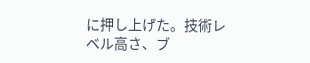に押し上げた。技術レベル高さ、ブ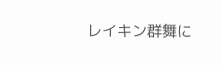レイキン群舞に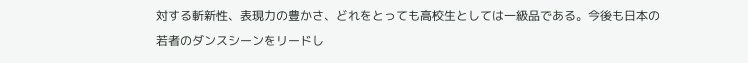対する斬新性、表現力の豊かさ、どれをとっても高校生としては一級品である。今後も日本の若者のダンスシーンをリードし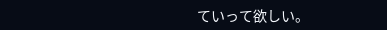ていって欲しい。